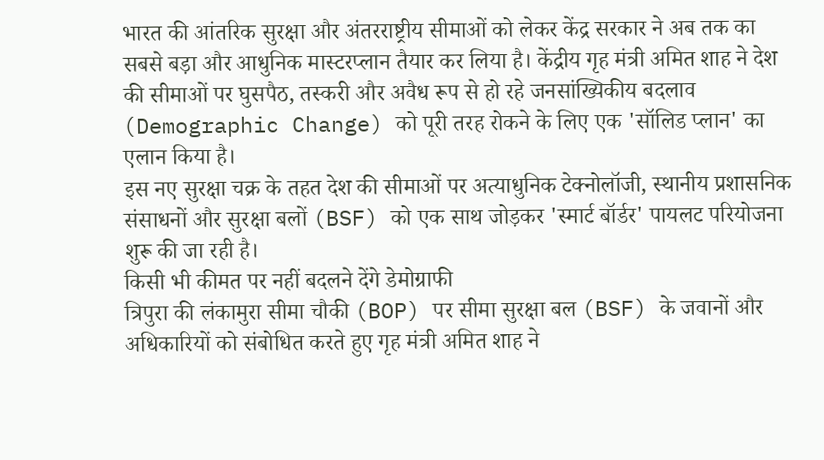भारत की आंतरिक सुरक्षा और अंतरराष्ट्रीय सीमाओं को लेकर केंद्र सरकार ने अब तक का सबसे बड़ा और आधुनिक मास्टरप्लान तैयार कर लिया है। केंद्रीय गृह मंत्री अमित शाह ने देश की सीमाओं पर घुसपैठ, तस्करी और अवैध रूप से हो रहे जनसांख्यिकीय बदलाव (Demographic Change) को पूरी तरह रोकने के लिए एक 'सॉलिड प्लान' का एलान किया है।
इस नए सुरक्षा चक्र के तहत देश की सीमाओं पर अत्याधुनिक टेक्नोलॉजी, स्थानीय प्रशासनिक संसाधनों और सुरक्षा बलों (BSF) को एक साथ जोड़कर 'स्मार्ट बॉर्डर' पायलट परियोजना शुरू की जा रही है।
किसी भी कीमत पर नहीं बदलने देंगे डेमोग्राफी
त्रिपुरा की लंकामुरा सीमा चौकी (BOP) पर सीमा सुरक्षा बल (BSF) के जवानों और अधिकारियों को संबोधित करते हुए गृह मंत्री अमित शाह ने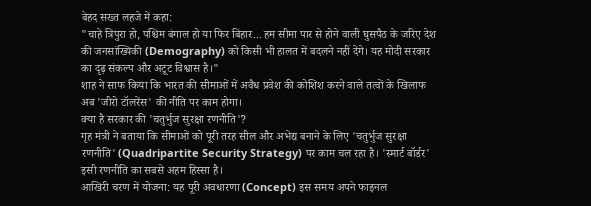बेहद सख्त लहजे में कहा:
"चाहे त्रिपुरा हो, पश्चिम बंगाल हो या फिर बिहार... हम सीमा पार से होने वाली घुसपैठ के जरिए देश की जनसांख्यिकी (Demography) को किसी भी हालत में बदलने नहीं देंगे। यह मोदी सरकार का दृढ़ संकल्प और अटूट विश्वास है।"
शाह ने साफ किया कि भारत की सीमाओं में अवैध प्रवेश की कोशिश करने वाले तत्वों के खिलाफ अब 'जीरो टॉलरेंस' की नीति पर काम होगा।
क्या है सरकार की 'चतुर्भुज सुरक्षा रणनीति'?
गृह मंत्री ने बताया कि सीमाओं को पूरी तरह सील और अभेद्य बनाने के लिए 'चतुर्भुज सुरक्षा रणनीति' (Quadripartite Security Strategy) पर काम चल रहा है। 'स्मार्ट बॉर्डर' इसी रणनीति का सबसे अहम हिस्सा है।
आखिरी चरण में योजना: यह पूरी अवधारणा (Concept) इस समय अपने फाइनल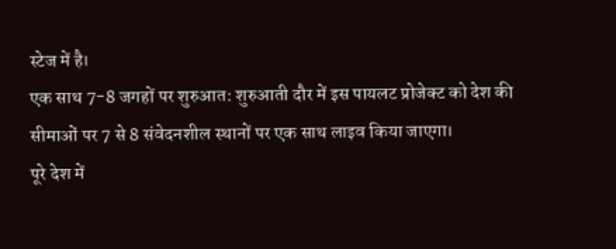स्टेज में है।
एक साथ 7-8 जगहों पर शुरुआत: शुरुआती दौर में इस पायलट प्रोजेक्ट को देश की सीमाओं पर 7 से 8 संवेदनशील स्थानों पर एक साथ लाइव किया जाएगा।
पूरे देश में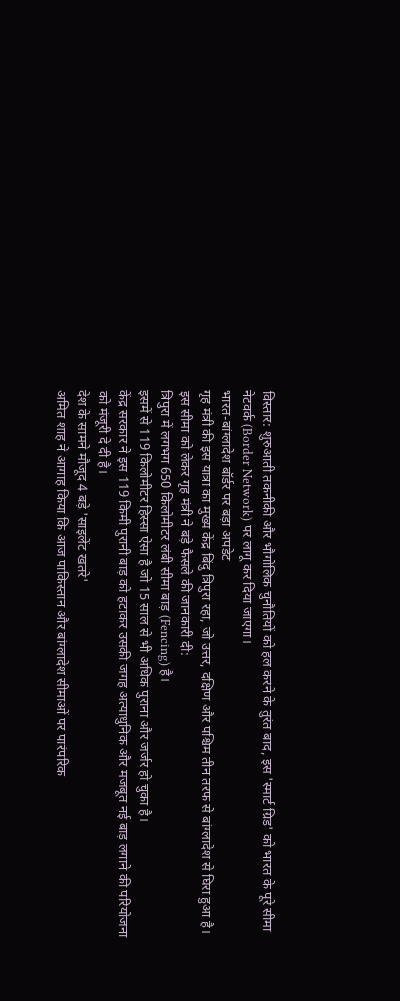विस्तार: शुरुआती तकनीकी और भौगोलिक चुनौतियों को हल करने के तुरंत बाद, इस 'स्मार्ट ग्रिड' को भारत के पूरे सीमा नेटवर्क (Border Network) पर लागू कर दिया जाएगा।
भारत-बांग्लादेश बॉर्डर पर बड़ा अपडेट
गृह मंत्री की इस यात्रा का मुख्य केंद्र बिंदु त्रिपुरा रहा, जो उत्तर, दक्षिण और पश्चिम तीन तरफ से बांग्लादेश से घिरा हुआ है। इस सीमा को लेकर गृह मंत्री ने बड़े फैसले की जानकारी दी:
त्रिपुरा में लगभग 650 किलोमीटर लंबी सीमा बाड़ (Fencing) है।
इसमें से 119 किलोमीटर हिस्सा ऐसा है जो 15 साल से भी अधिक पुराना और जर्जर हो चुका है।
केंद्र सरकार ने इस 119 किमी पुरानी बाड़ को हटाकर उसकी जगह अत्याधुनिक और मजबूत नई बाड़ लगाने की परियोजना को मंजूरी दे दी है।
देश के सामने मौजूद 4 बड़े 'साइलेंट खतरे'
अमित शाह ने आगाह किया कि आज पाकिस्तान और बांग्लादेश सीमाओं पर पारंपरिक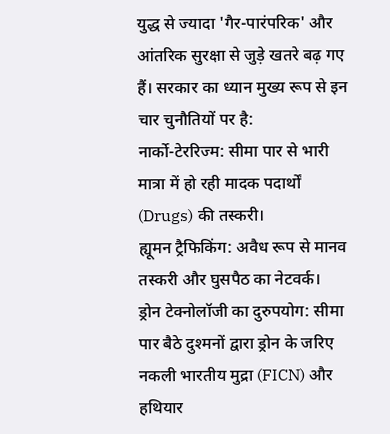युद्ध से ज्यादा 'गैर-पारंपरिक' और आंतरिक सुरक्षा से जुड़े खतरे बढ़ गए हैं। सरकार का ध्यान मुख्य रूप से इन चार चुनौतियों पर है:
नार्को-टेररिज्म: सीमा पार से भारी मात्रा में हो रही मादक पदार्थों (Drugs) की तस्करी।
ह्यूमन ट्रैफिकिंग: अवैध रूप से मानव तस्करी और घुसपैठ का नेटवर्क।
ड्रोन टेक्नोलॉजी का दुरुपयोग: सीमा पार बैठे दुश्मनों द्वारा ड्रोन के जरिए नकली भारतीय मुद्रा (FICN) और हथियार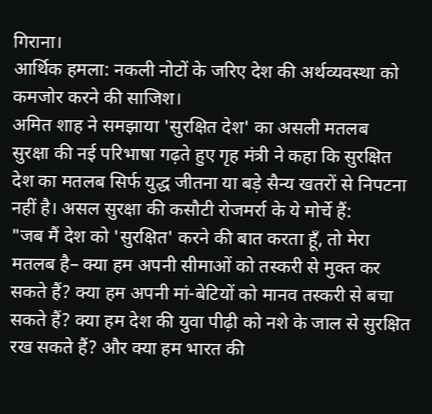गिराना।
आर्थिक हमला: नकली नोटों के जरिए देश की अर्थव्यवस्था को कमजोर करने की साजिश।
अमित शाह ने समझाया 'सुरक्षित देश' का असली मतलब
सुरक्षा की नई परिभाषा गढ़ते हुए गृह मंत्री ने कहा कि सुरक्षित देश का मतलब सिर्फ युद्ध जीतना या बड़े सैन्य खतरों से निपटना नहीं है। असल सुरक्षा की कसौटी रोजमर्रा के ये मोर्चे हैं:
"जब मैं देश को 'सुरक्षित' करने की बात करता हूँ, तो मेरा मतलब है– क्या हम अपनी सीमाओं को तस्करी से मुक्त कर सकते हैं? क्या हम अपनी मां-बेटियों को मानव तस्करी से बचा सकते हैं? क्या हम देश की युवा पीढ़ी को नशे के जाल से सुरक्षित रख सकते हैं? और क्या हम भारत की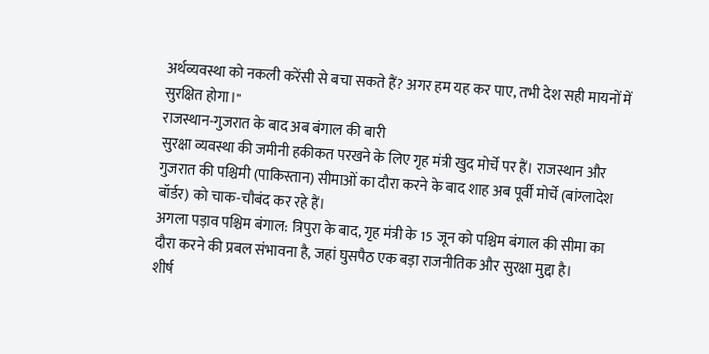अर्थव्यवस्था को नकली करेंसी से बचा सकते हैं? अगर हम यह कर पाए, तभी देश सही मायनों में सुरक्षित होगा।"
राजस्थान-गुजरात के बाद अब बंगाल की बारी
सुरक्षा व्यवस्था की जमीनी हकीकत परखने के लिए गृह मंत्री खुद मोर्चे पर हैं। राजस्थान और गुजरात की पश्चिमी (पाकिस्तान) सीमाओं का दौरा करने के बाद शाह अब पूर्वी मोर्चे (बांग्लादेश बॉर्डर) को चाक-चौबंद कर रहे हैं।
अगला पड़ाव पश्चिम बंगाल: त्रिपुरा के बाद, गृह मंत्री के 15 जून को पश्चिम बंगाल की सीमा का दौरा करने की प्रबल संभावना है, जहां घुसपैठ एक बड़ा राजनीतिक और सुरक्षा मुद्दा है।
शीर्ष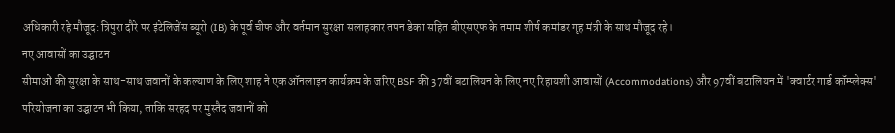अधिकारी रहे मौजूद: त्रिपुरा दौरे पर इंटेलिजेंस ब्यूरो (IB) के पूर्व चीफ और वर्तमान सुरक्षा सलाहकार तपन डेका सहित बीएसएफ के तमाम शीर्ष कमांडर गृह मंत्री के साथ मौजूद रहे।
नए आवासों का उद्घाटन
सीमाओं की सुरक्षा के साथ-साथ जवानों के कल्याण के लिए शाह ने एक ऑनलाइन कार्यक्रम के जरिए BSF की 37वीं बटालियन के लिए नए रिहायशी आवासों (Accommodations) और 97वीं बटालियन में 'क्वार्टर गार्ड कॉम्प्लेक्स' परियोजना का उद्घाटन भी किया, ताकि सरहद पर मुस्तैद जवानों को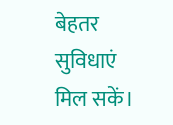बेहतर सुविधाएं मिल सकें।